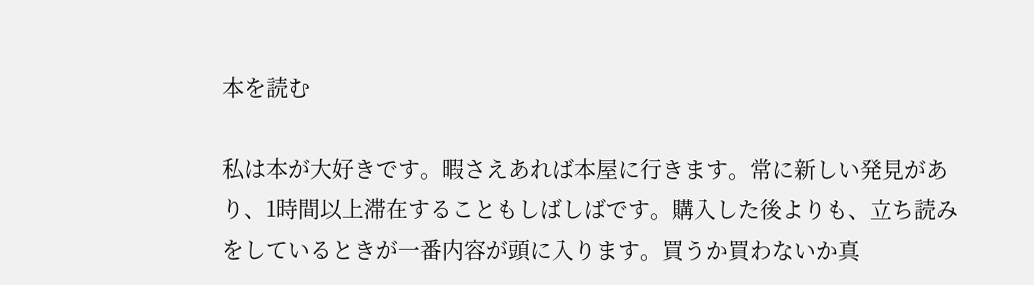本を読む

私は本が大好きです。暇さえあれば本屋に行きます。常に新しい発見があり、1時間以上滞在することもしばしばです。購入した後よりも、立ち読みをしているときが一番内容が頭に入ります。買うか買わないか真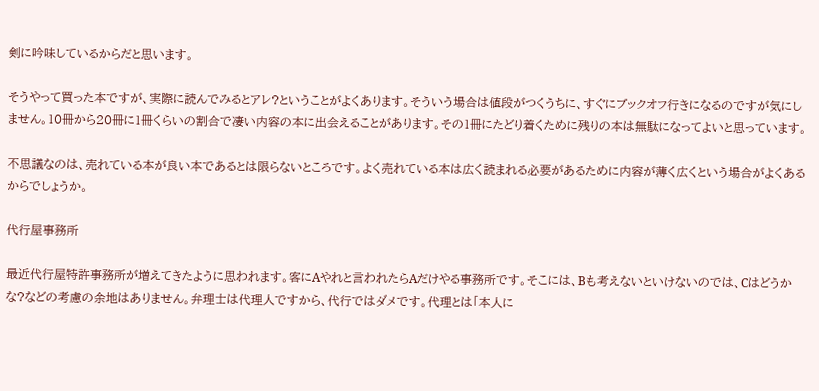剣に吟味しているからだと思います。

そうやって買った本ですが、実際に読んでみるとアレ?ということがよくあります。そういう場合は値段がつくうちに、すぐにブックオフ行きになるのですが気にしません。10冊から20冊に1冊くらいの割合で凄い内容の本に出会えることがあります。その1冊にたどり着くために残りの本は無駄になってよいと思っています。

不思議なのは、売れている本が良い本であるとは限らないところです。よく売れている本は広く読まれる必要があるために内容が薄く広くという場合がよくあるからでしょうか。

代行屋事務所

最近代行屋特許事務所が増えてきたように思われます。客にAやれと言われたらAだけやる事務所です。そこには、Bも考えないといけないのでは、Cはどうかな?などの考慮の余地はありません。弁理士は代理人ですから、代行ではダメです。代理とは「本人に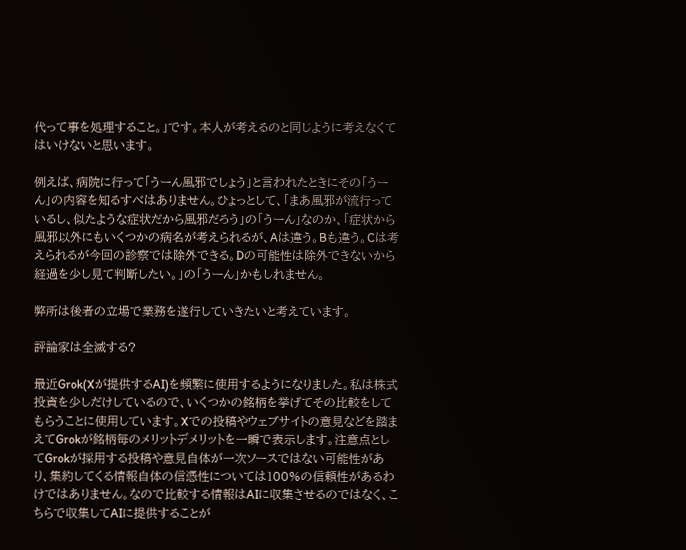代って事を処理すること。」です。本人が考えるのと同じように考えなくてはいけないと思います。

例えば、病院に行って「うーん風邪でしょう」と言われたときにその「うーん」の内容を知るすべはありません。ひょっとして、「まあ風邪が流行っているし、似たような症状だから風邪だろう」の「うーん」なのか、「症状から風邪以外にもいくつかの病名が考えられるが、Aは違う。Bも違う。Cは考えられるが今回の診察では除外できる。Dの可能性は除外できないから経過を少し見て判断したい。」の「うーん」かもしれません。

弊所は後者の立場で業務を遂行していきたいと考えています。

評論家は全滅する?

最近Grok(Xが提供するAI)を頻繁に使用するようになりました。私は株式投資を少しだけしているので、いくつかの銘柄を挙げてその比較をしてもらうことに使用しています。Xでの投稿やウェブサイトの意見などを踏まえてGrokが銘柄毎のメリットデメリットを一瞬で表示します。注意点としてGrokが採用する投稿や意見自体が一次ソースではない可能性があり、集約してくる情報自体の信憑性については100%の信頼性があるわけではありません。なので比較する情報はAIに収集させるのではなく、こちらで収集してAIに提供することが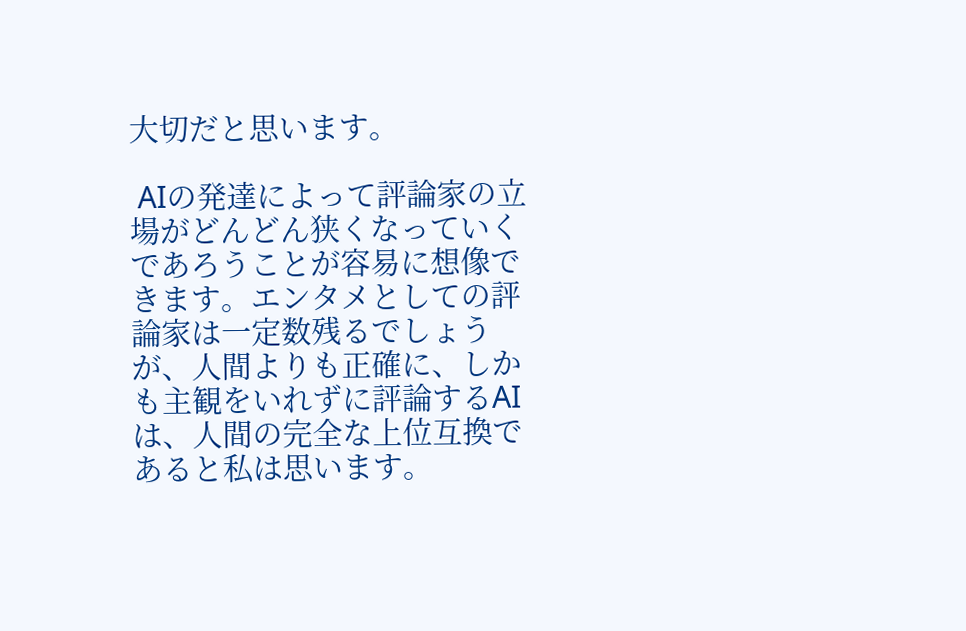大切だと思います。

 AIの発達によって評論家の立場がどんどん狭くなっていくであろうことが容易に想像できます。エンタメとしての評論家は一定数残るでしょうが、人間よりも正確に、しかも主観をいれずに評論するAIは、人間の完全な上位互換であると私は思います。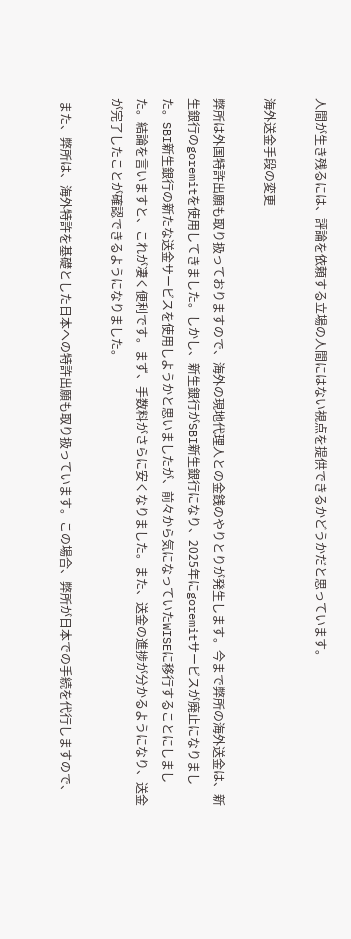人間が生き残るには、評論を依頼する立場の人間にはない視点を提供できるかどうかだと思っています。

海外送金手段の変更

弊所は外国特許出願も取り扱っておりますので、海外の現地代理人との金銭のやりとりが発生します。今まで弊所の海外送金は、新生銀行のgoremitを使用してきました。しかし、新生銀行がSBI新生銀行になり、2025年にgoremitサービスが廃止になりました。SBI新生銀行の新たな送金サービスを使用しようかと思いましたが、前々から気になっていたWISEに移行することにしました。結論を言いますと、これが凄く便利です。まず、手数料がさらに安くなりました。また、送金の進捗が分かるようになり、送金が完了したことが確認できるようになりました。

 また、弊所は、海外特許を基礎とした日本への特許出願も取り扱っています。この場合、弊所が日本での手続を代行しますので、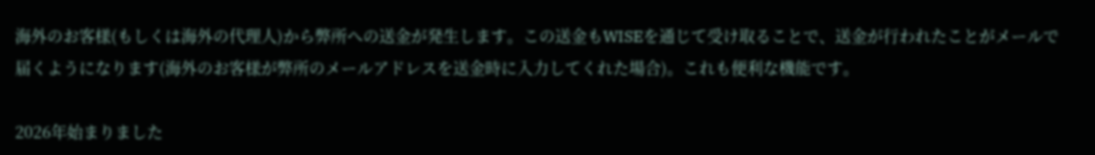海外のお客様(もしくは海外の代理人)から弊所への送金が発生します。この送金もWISEを通じて受け取ることで、送金が行われたことがメールで届くようになります(海外のお客様が弊所のメールアドレスを送金時に入力してくれた場合)。これも便利な機能です。

2026年始まりました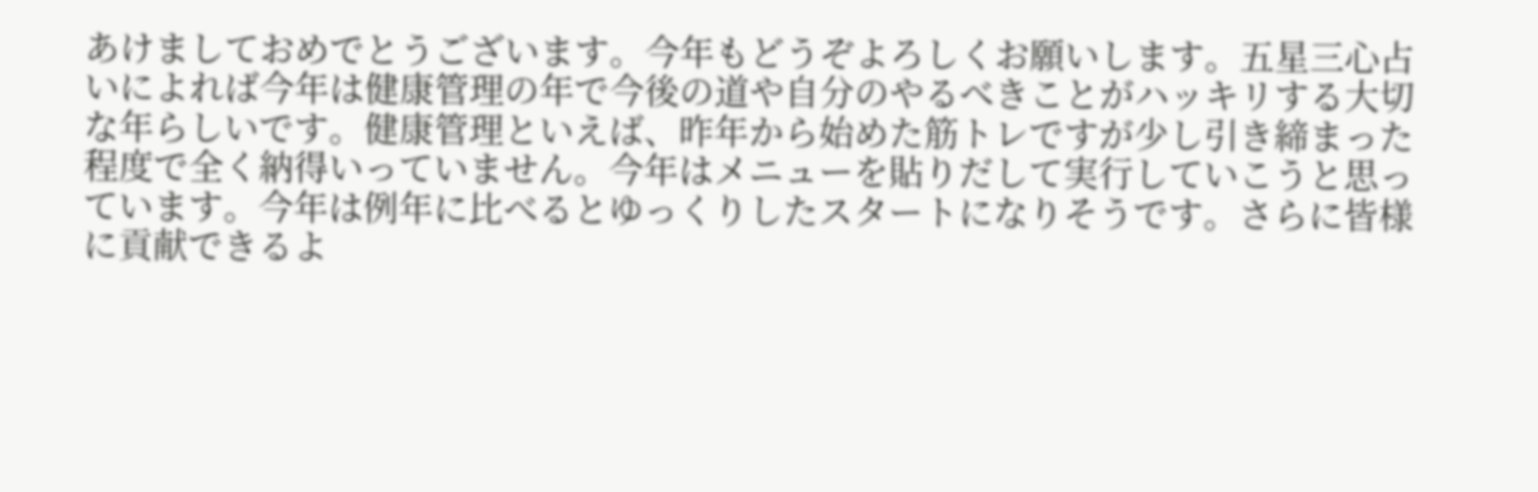あけましておめでとうございます。今年もどうぞよろしくお願いします。五星三心占いによれば今年は健康管理の年で今後の道や自分のやるべきことがハッキリする大切な年らしいです。健康管理といえば、昨年から始めた筋トレですが少し引き締まった程度で全く納得いっていません。今年はメニューを貼りだして実行していこうと思っています。今年は例年に比べるとゆっくりしたスタートになりそうです。さらに皆様に貢献できるよ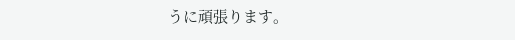うに頑張ります。